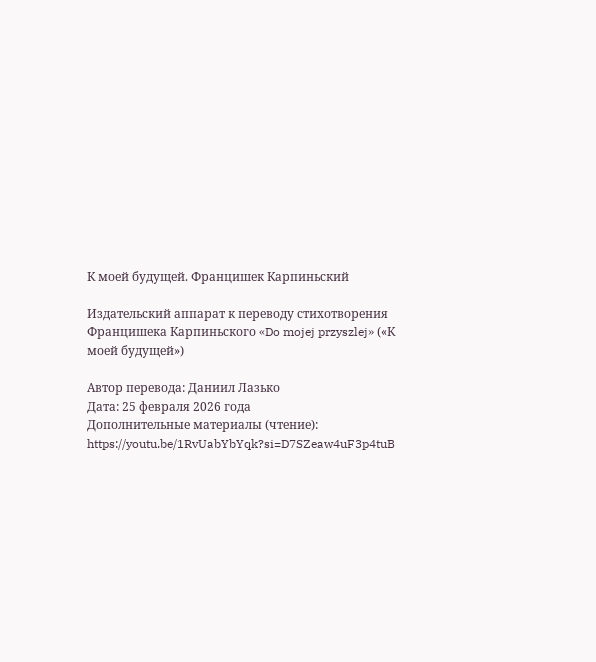К моей будущей. Францишек Карпиньский

Издательский аппарат к переводу стихотворения Францишека Карпиньского «Do mojej przyszlej» («К моей будущей»)

Автор перевода: Даниил Лазько
Дата: 25 февраля 2026 года
Дополнительные материалы (чтение): https://youtu.be/1RvUabYbYqk?si=D7SZeaw4uF3p4tuB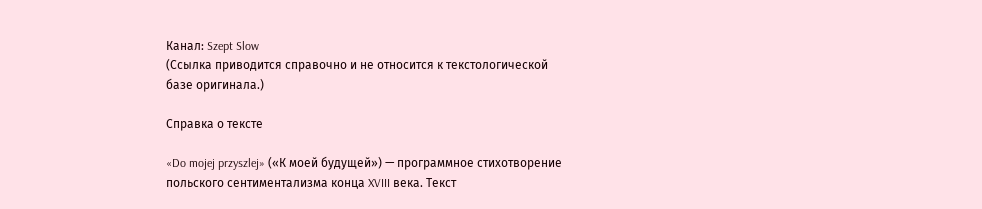Канал: Szept Slow
(Ссылка приводится справочно и не относится к текстологической базе оригинала.)

Справка о тексте

«Do mojej przyszlej» («К моей будущей») — программное стихотворение польского сентиментализма конца XVIII века. Текст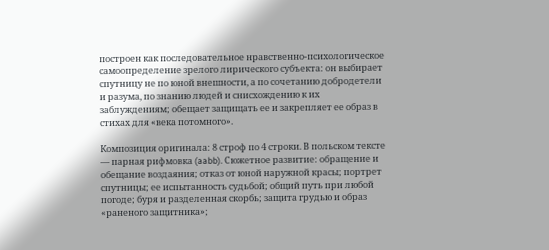построен как последовательное нравственно-психологическое самоопределение зрелого лирического субъекта: он выбирает спутницу не по юной внешности, а по сочетанию добродетели и разума, по знанию людей и снисхождению к их заблуждениям; обещает защищать ее и закрепляет ее образ в стихах для «века потомного».

Композиция оригинала: 8 строф по 4 строки. В польском тексте — парная рифмовка (aabb). Сюжетное развитие: обращение и обещание воздаяния; отказ от юной наружной красы; портрет спутницы; ее испытанность судьбой; общий путь при любой погоде; буря и разделенная скорбь; защита грудью и образ «раненого защитника»;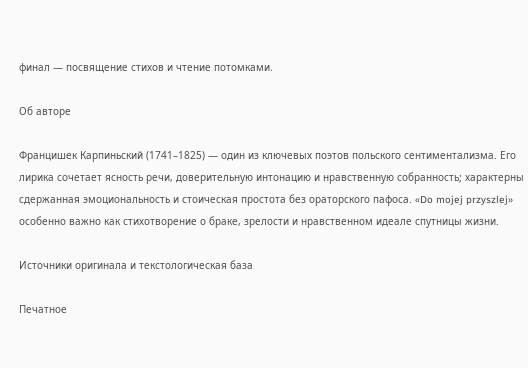финал — посвящение стихов и чтение потомками.

Об авторе

Францишек Карпиньский (1741–1825) — один из ключевых поэтов польского сентиментализма. Его лирика сочетает ясность речи, доверительную интонацию и нравственную собранность; характерны сдержанная эмоциональность и стоическая простота без ораторского пафоса. «Do mojej przyszlej» особенно важно как стихотворение о браке, зрелости и нравственном идеале спутницы жизни.

Источники оригинала и текстологическая база

Печатное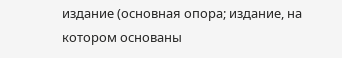издание (основная опора; издание, на котором основаны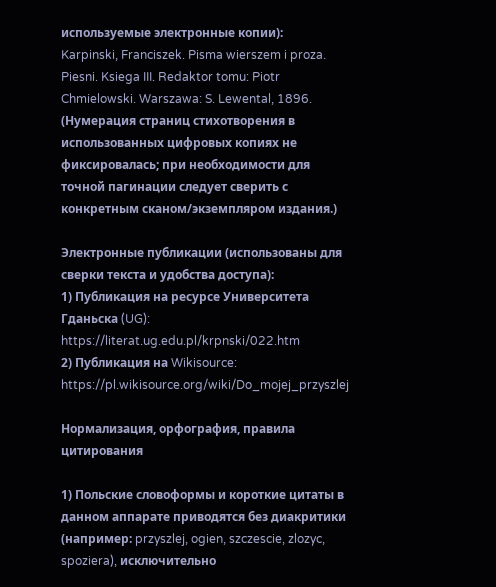используемые электронные копии):
Karpinski, Franciszek. Pisma wierszem i proza. Piesni. Ksiega III. Redaktor tomu: Piotr Chmielowski. Warszawa: S. Lewental, 1896.
(Нумерация страниц стихотворения в использованных цифровых копиях не фиксировалась; при необходимости для точной пагинации следует сверить с конкретным сканом/экземпляром издания.)

Электронные публикации (использованы для сверки текста и удобства доступа):
1) Публикация на ресурсе Университета Гданьска (UG): https://literat.ug.edu.pl/krpnski/022.htm
2) Публикация на Wikisource: https://pl.wikisource.org/wiki/Do_mojej_przyszlej

Нормализация, орфография, правила цитирования

1) Польские словоформы и короткие цитаты в данном аппарате приводятся без диакритики (например: przyszlej, ogien, szczescie, zlozyc, spoziera), исключительно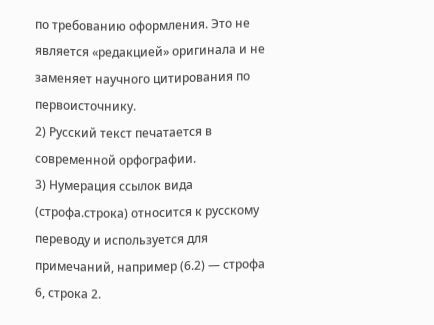по требованию оформления. Это не является «редакцией» оригинала и не заменяет научного цитирования по первоисточнику.
2) Русский текст печатается в современной орфографии.
3) Нумерация ссылок вида (строфа.строка) относится к русскому переводу и используется для примечаний, например (6.2) — строфа 6, строка 2.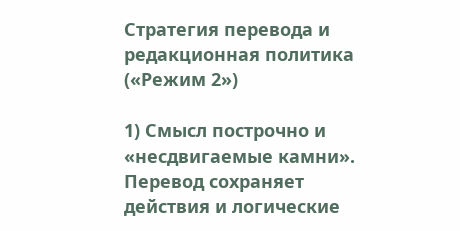Стратегия перевода и редакционная политика («Режим 2»)

1) Смысл построчно и «несдвигаемые камни». Перевод сохраняет действия и логические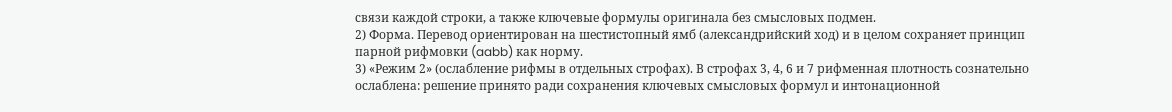связи каждой строки, а также ключевые формулы оригинала без смысловых подмен.
2) Форма. Перевод ориентирован на шестистопный ямб (александрийский ход) и в целом сохраняет принцип парной рифмовки (aabb) как норму.
3) «Режим 2» (ослабление рифмы в отдельных строфах). В строфах 3, 4, 6 и 7 рифменная плотность сознательно ослаблена: решение принято ради сохранения ключевых смысловых формул и интонационной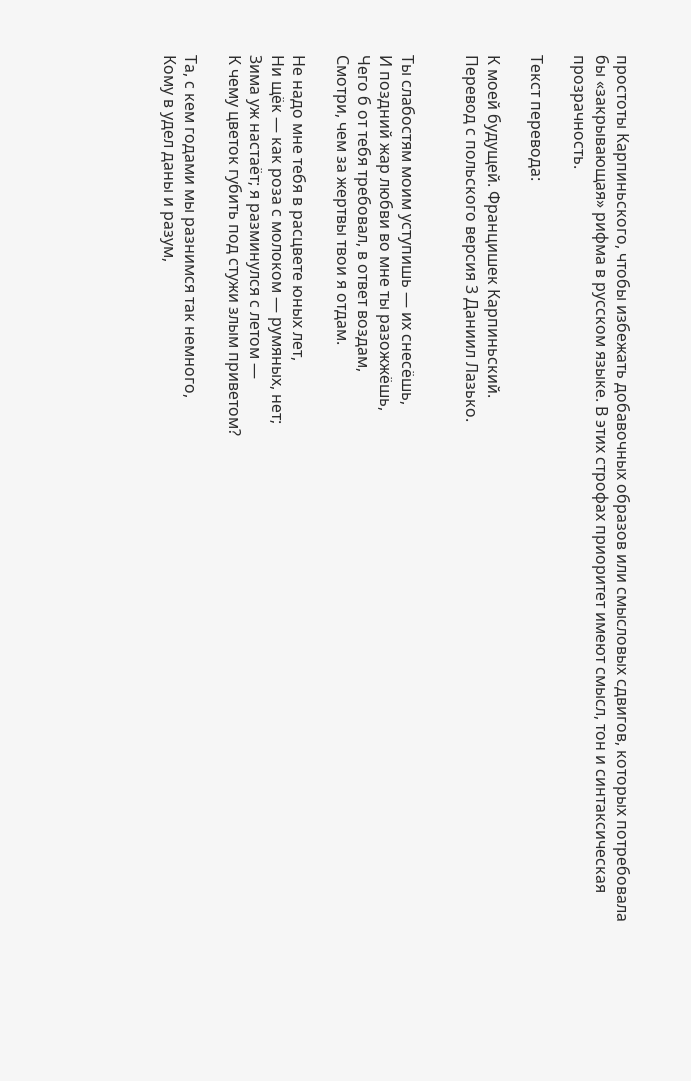простоты Карпиньского, чтобы избежать добавочных образов или смысловых сдвигов, которых потребовала бы «закрывающая» рифма в русском языке. В этих строфах приоритет имеют смысл, тон и синтаксическая прозрачность.

Текст перевода:

К моей будущей. Францишек Карпиньский.
Перевод с польского версия 3 Даниил Лазько.


Ты слабостям моим уступишь — их снесёшь,
И поздний жар любви во мне ты разожжёшь,
Чего б от тебя требовал, в ответ воздам,
Смотри, чем за жертвы твои я отдам.

Не надо мне тебя в расцвете юных лет,
Ни щёк — как роза с молоком — румяных, нет;
Зима уж настаёт; я разминулся с летом —
К чему цветок губить под стужи злым приветом?

Та, с кем годами мы разнимся так немного,
Кому в удел даны и разум,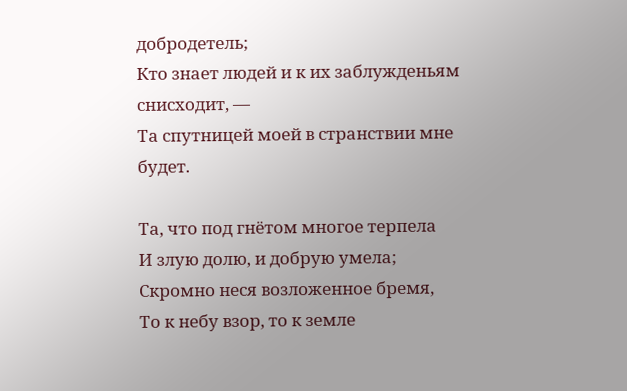добродетель;
Кто знает людей и к их заблужденьям снисходит, —
Та спутницей моей в странствии мне будет.

Та, что под гнётом многое терпела
И злую долю, и добрую умела;
Скромно неся возложенное бремя,
То к небу взор, то к земле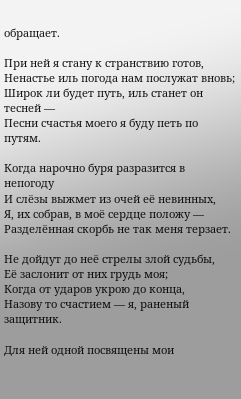обращает.

При ней я стану к странствию готов,
Ненастье иль погода нам послужат вновь;
Широк ли будет путь, иль станет он тесней —
Песни счастья моего я буду петь по путям.

Когда нарочно буря разразится в непогоду
И слёзы выжмет из очей её невинных,
Я, их собрав, в моё сердце положу —
Разделённая скорбь не так меня терзает.

Не дойдут до неё стрелы злой судьбы,
Её заслонит от них грудь моя;
Когда от ударов укрою до конца,
Назову то счастием — я, раненый защитник.

Для ней одной посвящены мои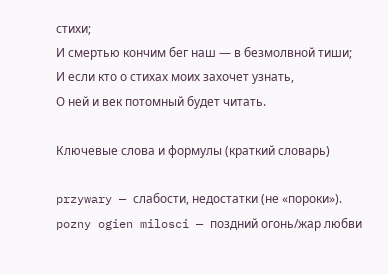стихи;
И смертью кончим бег наш — в безмолвной тиши;
И если кто о стихах моих захочет узнать,
О ней и век потомный будет читать.

Ключевые слова и формулы (краткий словарь)

przywary — слабости, недостатки (не «пороки»).
pozny ogien milosci — поздний огонь/жар любви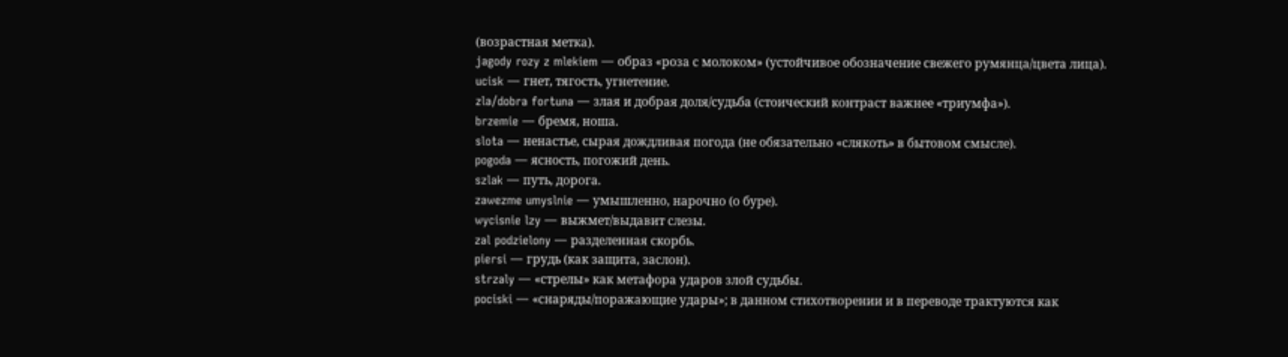(возрастная метка).
jagody rozy z mlekiem — образ «роза с молоком» (устойчивое обозначение свежего румянца/цвета лица).
ucisk — гнет, тягость, угнетение.
zla/dobra fortuna — злая и добрая доля/судьба (стоический контраст важнее «триумфа»).
brzemie — бремя, ноша.
slota — ненастье, сырая дождливая погода (не обязательно «слякоть» в бытовом смысле).
pogoda — ясность, погожий день.
szlak — путь, дорога.
zawezme umyslnie — умышленно, нарочно (о буре).
wycisnie lzy — выжмет/выдавит слезы.
zal podzielony — разделенная скорбь.
piersi — грудь (как защита, заслон).
strzaly — «стрелы» как метафора ударов злой судьбы.
pociski — «снаряды/поражающие удары»; в данном стихотворении и в переводе трактуются как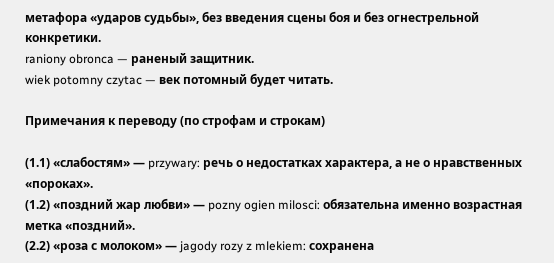метафора «ударов судьбы», без введения сцены боя и без огнестрельной конкретики.
raniony obronca — раненый защитник.
wiek potomny czytac — век потомный будет читать.

Примечания к переводу (по строфам и строкам)

(1.1) «слабостям» — przywary: речь о недостатках характера, а не о нравственных «пороках».
(1.2) «поздний жар любви» — pozny ogien milosci: обязательна именно возрастная метка «поздний».
(2.2) «роза с молоком» — jagody rozy z mlekiem: сохранена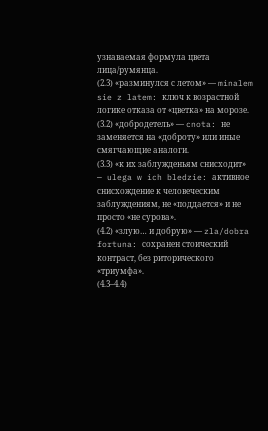узнаваемая формула цвета лица/румянца.
(2.3) «разминулся с летом» — minalem sie z latem: ключ к возрастной логике отказа от «цветка» на морозе.
(3.2) «добродетель» — cnota: не заменяется на «доброту» или иные смягчающие аналоги.
(3.3) «к их заблужденьям снисходит» — ulega w ich bledzie: активное снисхождение к человеческим заблуждениям, не «поддается» и не просто «не сурова».
(4.2) «злую… и добрую» — zla/dobra fortuna: сохранен стоический контраст, без риторического «триумфа».
(4.3–4.4)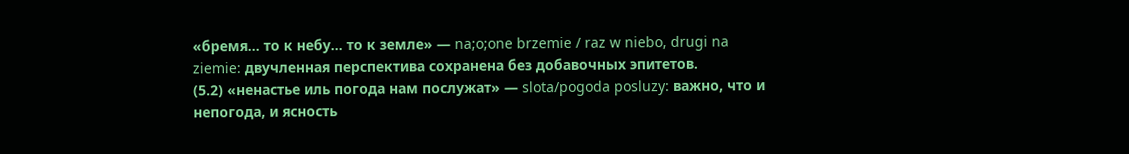«бремя… то к небу… то к земле» — na;o;one brzemie / raz w niebo, drugi na ziemie: двучленная перспектива сохранена без добавочных эпитетов.
(5.2) «ненастье иль погода нам послужат» — slota/pogoda posluzy: важно, что и непогода, и ясность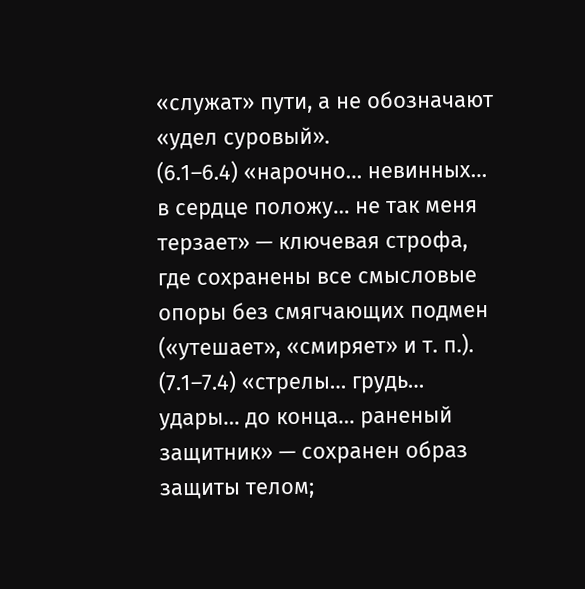«служат» пути, а не обозначают «удел суровый».
(6.1–6.4) «нарочно… невинных… в сердце положу… не так меня терзает» — ключевая строфа, где сохранены все смысловые опоры без смягчающих подмен («утешает», «смиряет» и т. п.).
(7.1–7.4) «стрелы… грудь… удары… до конца… раненый защитник» — сохранен образ защиты телом;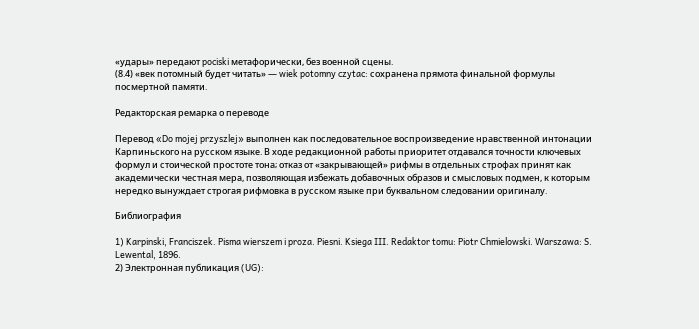«удары» передают pociski метафорически, без военной сцены.
(8.4) «век потомный будет читать» — wiek potomny czytac: сохранена прямота финальной формулы посмертной памяти.

Редакторская ремарка о переводе

Перевод «Do mojej przyszlej» выполнен как последовательное воспроизведение нравственной интонации Карпиньского на русском языке. В ходе редакционной работы приоритет отдавался точности ключевых формул и стоической простоте тона; отказ от «закрывающей» рифмы в отдельных строфах принят как академически честная мера, позволяющая избежать добавочных образов и смысловых подмен, к которым нередко вынуждает строгая рифмовка в русском языке при буквальном следовании оригиналу.

Библиография

1) Karpinski, Franciszek. Pisma wierszem i proza. Piesni. Ksiega III. Redaktor tomu: Piotr Chmielowski. Warszawa: S. Lewental, 1896.
2) Электронная публикация (UG):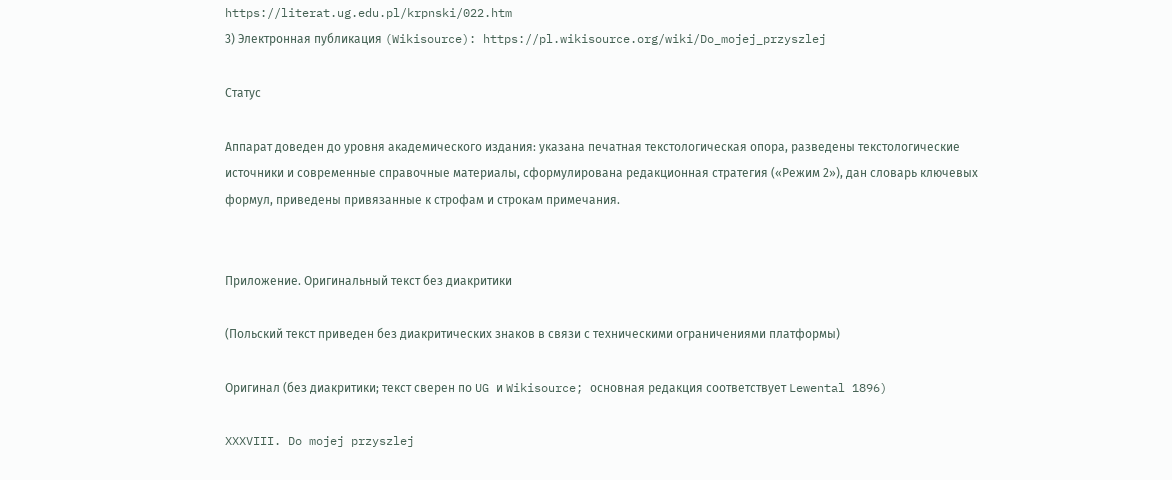https://literat.ug.edu.pl/krpnski/022.htm
3) Электронная публикация (Wikisource): https://pl.wikisource.org/wiki/Do_mojej_przyszlej

Статус

Аппарат доведен до уровня академического издания: указана печатная текстологическая опора, разведены текстологические источники и современные справочные материалы, сформулирована редакционная стратегия («Режим 2»), дан словарь ключевых формул, приведены привязанные к строфам и строкам примечания.


Приложение. Оригинальный текст без диакритики

(Польский текст приведен без диакритических знаков в связи с техническими ограничениями платформы)

Оригинал (без диакритики; текст сверен по UG и Wikisource; основная редакция соответствует Lewental 1896)

XXXVIII. Do mojej przyszlej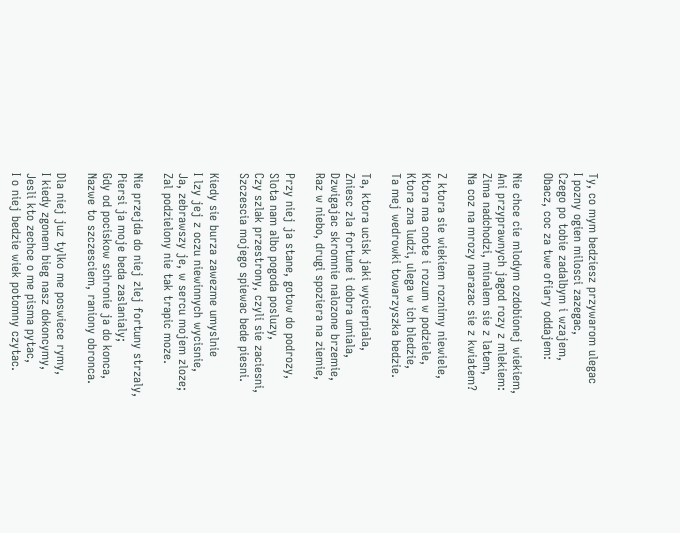Ty, co mym bedziesz przywarom ulegac
I pozny ogien milosci zazegac,
Czego po tobie zadalbym i wzajem,
Obacz, coc za twe ofiary oddajem:

Nie chce cie mlodym ozdobionej wiekiem,
Ani przyprawnych jagod rozy z mlekiem:
Zima nadchodzi, minalem sie z latem,
Na coz na mrozy narazac sie z kwiatem?

Z ktora sie wiekiem roznimy niewiele,
Ktora ma cnote i rozum w podziele,
Ktora zna ludzi, ulega w ich bledzie,
Ta mej wedrowki towarzyszka bedzie.

Ta, ktora ucisk jaki wycierpiala,
Zniesc zla fortune i dobra umiala,
Dzwigajac skromnie nalozone brzemie,
Raz w niebo, drugi spoziera na ziemie,

Przy niej ja stane, gotow do podrozy,
Slota nam albo pogoda posluzy,
Czy szlak przestrony, czyli sie zaciesni,
Szczescia mojego spiewac bede piesni.

Kiedy sie burza zawezme umyslnie
I lzy jej z oczu niewinnych wycisnie,
Ja, zebrawszy je, w sercu mojem zloze;
Zal podzielony nie tak trapic moze.

Nie przejda do niej zlej fortuny strzaly,
Piersi ja moje beda zaslanialy;
Gdy od pociskow schronie ja do konca,
Nazwe to szczesciem, raniony obronca.

Dla niej juz tylko me poswiece rymy,
I kiedy zgonem bieg nasz dokoncymy,
Jesli kto zechce o me pisma pytac,
I o niej bedzie wiek potomny czytac.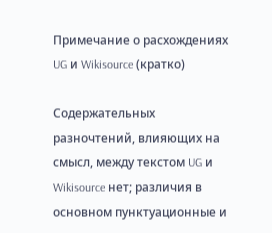Примечание о расхождениях UG и Wikisource (кратко)

Содержательных разночтений, влияющих на смысл, между текстом UG и Wikisource нет; различия в основном пунктуационные и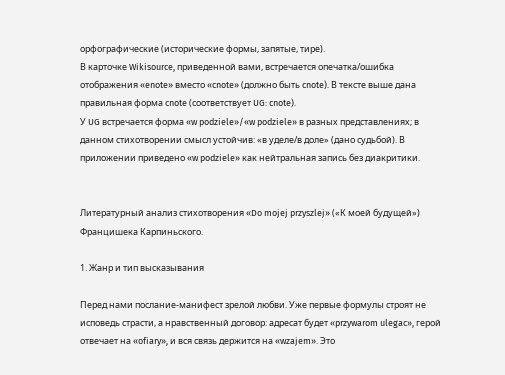орфографические (исторические формы, запятые, тире).
В карточке Wikisource, приведенной вами, встречается опечатка/ошибка отображения «enote» вместо «cnote» (должно быть cnote). В тексте выше дана правильная форма cnote (соответствует UG: cnote).
У UG встречается форма «w podziele»/«w podziele» в разных представлениях; в данном стихотворении смысл устойчив: «в уделе/в доле» (дано судьбой). В приложении приведено «w podziele» как нейтральная запись без диакритики.


Литературный анализ стихотворения «Do mojej przyszlej» («К моей будущей») Францишека Карпиньского.

1. Жанр и тип высказывания

Перед нами послание-манифест зрелой любви. Уже первые формулы строят не исповедь страсти, а нравственный договор: адресат будет «przywarom ulegac», герой отвечает на «ofiary», и вся связь держится на «wzajem». Это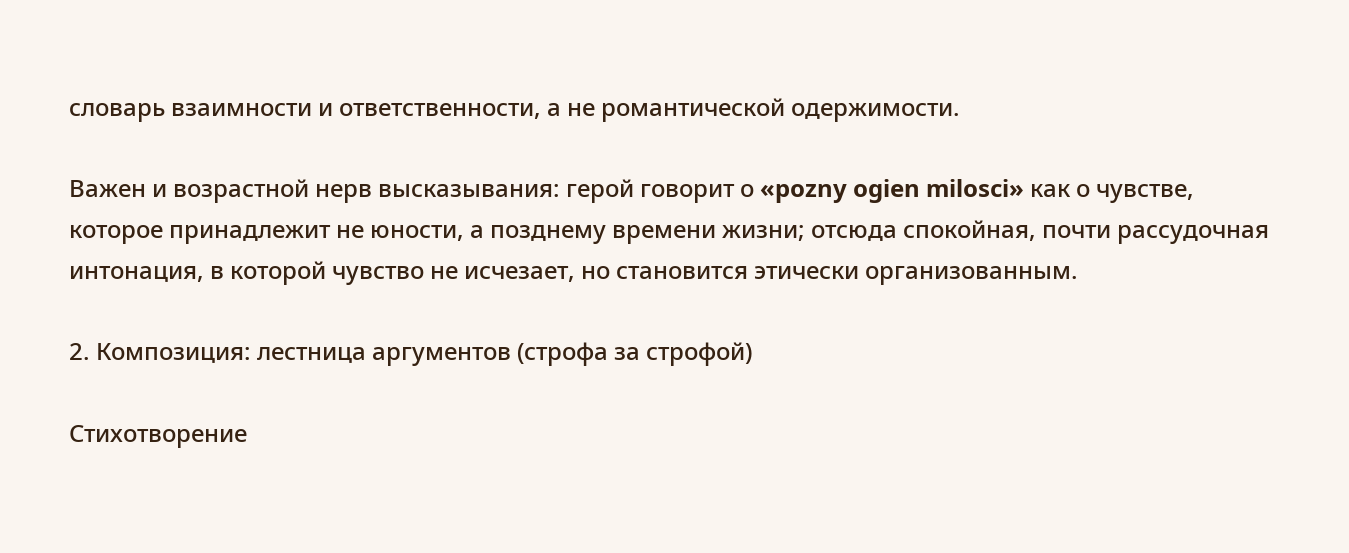словарь взаимности и ответственности, а не романтической одержимости.

Важен и возрастной нерв высказывания: герой говорит о «pozny ogien milosci» как о чувстве, которое принадлежит не юности, а позднему времени жизни; отсюда спокойная, почти рассудочная интонация, в которой чувство не исчезает, но становится этически организованным.

2. Композиция: лестница аргументов (строфа за строфой)

Стихотворение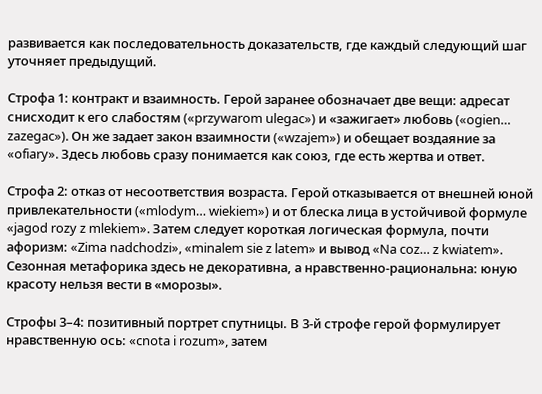развивается как последовательность доказательств, где каждый следующий шаг уточняет предыдущий.

Строфа 1: контракт и взаимность. Герой заранее обозначает две вещи: адресат снисходит к его слабостям («przywarom ulegac») и «зажигает» любовь («ogien… zazegac»). Он же задает закон взаимности («wzajem») и обещает воздаяние за «ofiary». Здесь любовь сразу понимается как союз, где есть жертва и ответ.

Строфа 2: отказ от несоответствия возраста. Герой отказывается от внешней юной привлекательности («mlodym… wiekiem») и от блеска лица в устойчивой формуле «jagod rozy z mlekiem». Затем следует короткая логическая формула, почти афоризм: «Zima nadchodzi», «minalem sie z latem» и вывод «Na coz… z kwiatem». Сезонная метафорика здесь не декоративна, а нравственно-рациональна: юную красоту нельзя вести в «морозы».

Строфы 3–4: позитивный портрет спутницы. В 3-й строфе герой формулирует нравственную ось: «cnota i rozum», затем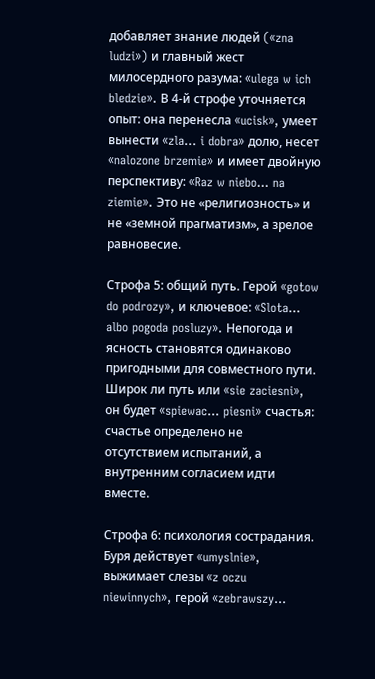добавляет знание людей («zna ludzi») и главный жест милосердного разума: «ulega w ich bledzie». В 4-й строфе уточняется опыт: она перенесла «ucisk», умеет вынести «zla… i dobra» долю, несет «nalozone brzemie» и имеет двойную перспективу: «Raz w niebo… na ziemie». Это не «религиозность» и не «земной прагматизм», а зрелое равновесие.

Строфа 5: общий путь. Герой «gotow do podrozy», и ключевое: «Slota… albo pogoda posluzy». Непогода и ясность становятся одинаково пригодными для совместного пути. Широк ли путь или «sie zaciesni», он будет «spiewac… piesni» счастья: счастье определено не отсутствием испытаний, а внутренним согласием идти вместе.

Строфа 6: психология сострадания. Буря действует «umyslnie», выжимает слезы «z oczu niewinnych», герой «zebrawszy…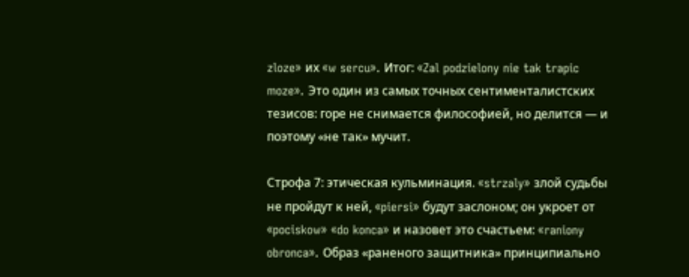zloze» их «w sercu». Итог: «Zal podzielony nie tak trapic moze». Это один из самых точных сентименталистских тезисов: горе не снимается философией, но делится — и поэтому «не так» мучит.

Строфа 7: этическая кульминация. «strzaly» злой судьбы не пройдут к ней, «piersi» будут заслоном; он укроет от «pociskow» «do konca» и назовет это счастьем: «raniony obronca». Образ «раненого защитника» принципиально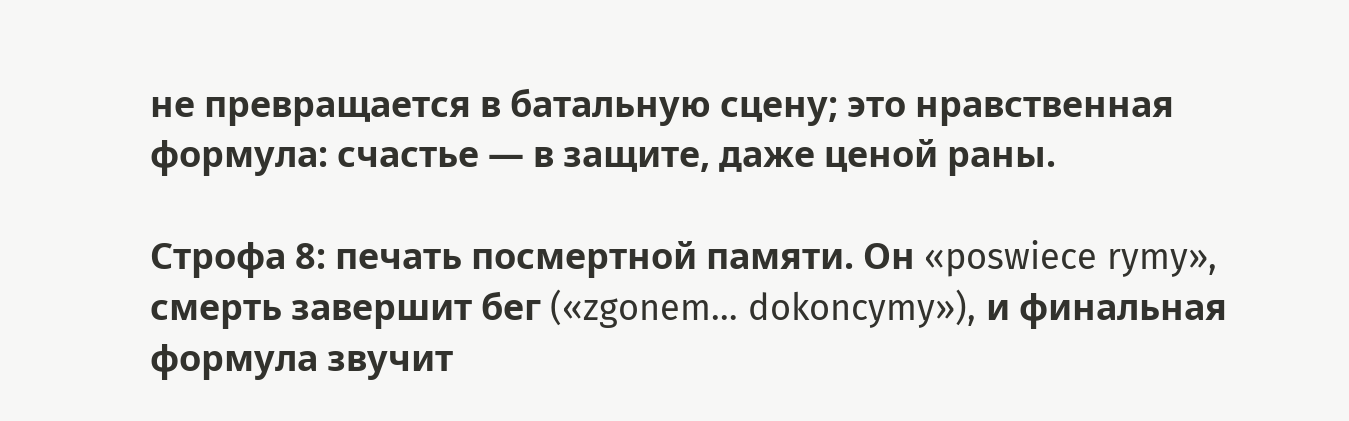не превращается в батальную сцену; это нравственная формула: счастье — в защите, даже ценой раны.

Строфа 8: печать посмертной памяти. Он «poswiece rymy», смерть завершит бег («zgonem… dokoncymy»), и финальная формула звучит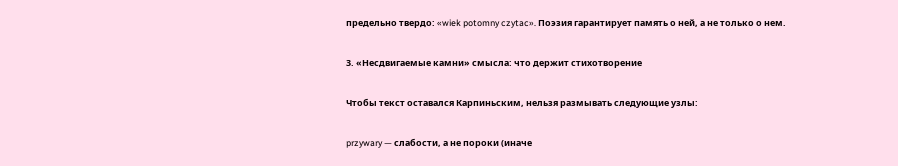предельно твердо: «wiek potomny czytac». Поэзия гарантирует память о ней, а не только о нем.

3. «Несдвигаемые камни» смысла: что держит стихотворение

Чтобы текст оставался Карпиньским, нельзя размывать следующие узлы:

przywary — слабости, а не пороки (иначе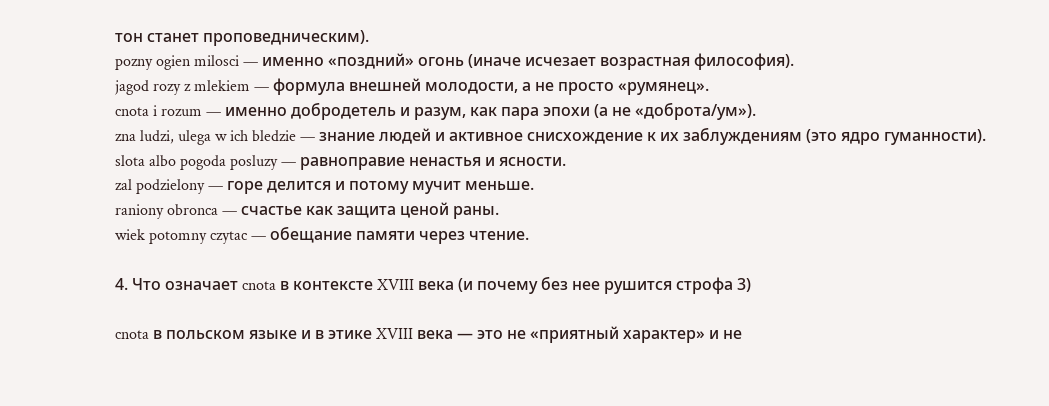тон станет проповедническим).
pozny ogien milosci — именно «поздний» огонь (иначе исчезает возрастная философия).
jagod rozy z mlekiem — формула внешней молодости, а не просто «румянец».
cnota i rozum — именно добродетель и разум, как пара эпохи (а не «доброта/ум»).
zna ludzi, ulega w ich bledzie — знание людей и активное снисхождение к их заблуждениям (это ядро гуманности).
slota albo pogoda posluzy — равноправие ненастья и ясности.
zal podzielony — горе делится и потому мучит меньше.
raniony obronca — счастье как защита ценой раны.
wiek potomny czytac — обещание памяти через чтение.

4. Что означает cnota в контексте XVIII века (и почему без нее рушится строфа 3)

cnota в польском языке и в этике XVIII века — это не «приятный характер» и не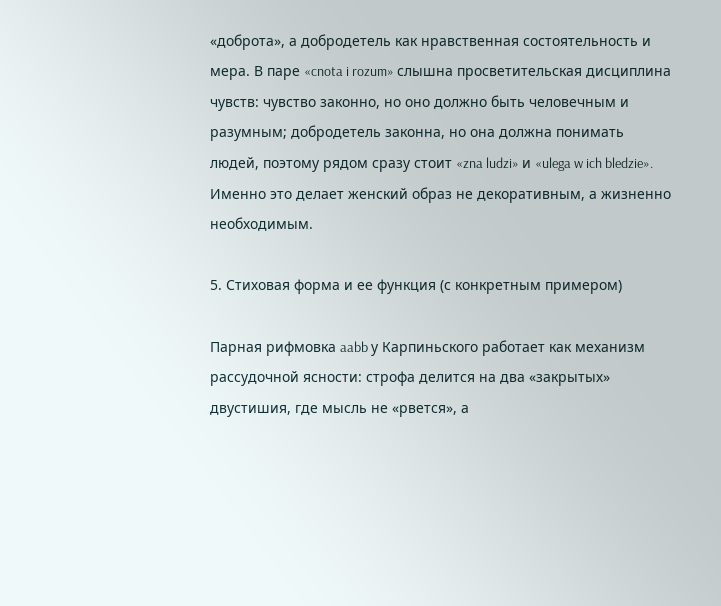«доброта», а добродетель как нравственная состоятельность и мера. В паре «cnota i rozum» слышна просветительская дисциплина чувств: чувство законно, но оно должно быть человечным и разумным; добродетель законна, но она должна понимать людей, поэтому рядом сразу стоит «zna ludzi» и «ulega w ich bledzie». Именно это делает женский образ не декоративным, а жизненно необходимым.

5. Стиховая форма и ее функция (с конкретным примером)

Парная рифмовка aabb у Карпиньского работает как механизм рассудочной ясности: строфа делится на два «закрытых» двустишия, где мысль не «рвется», а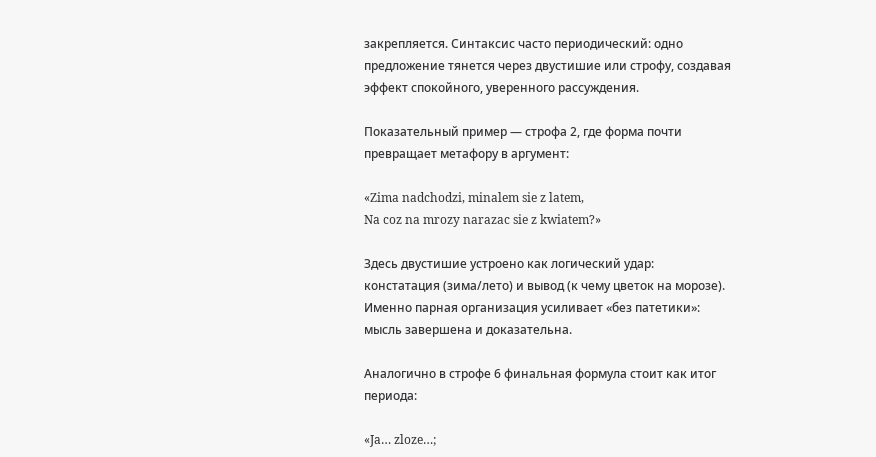закрепляется. Синтаксис часто периодический: одно предложение тянется через двустишие или строфу, создавая эффект спокойного, уверенного рассуждения.

Показательный пример — строфа 2, где форма почти превращает метафору в аргумент:

«Zima nadchodzi, minalem sie z latem,
Na coz na mrozy narazac sie z kwiatem?»

Здесь двустишие устроено как логический удар: констатация (зима/лето) и вывод (к чему цветок на морозе). Именно парная организация усиливает «без патетики»: мысль завершена и доказательна.

Аналогично в строфе 6 финальная формула стоит как итог периода:

«Ja… zloze…;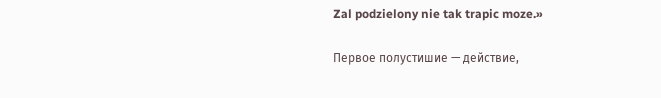Zal podzielony nie tak trapic moze.»

Первое полустишие — действие,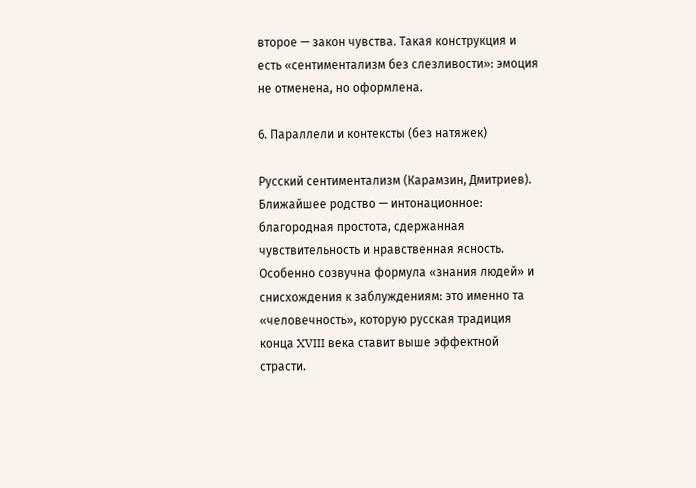второе — закон чувства. Такая конструкция и есть «сентиментализм без слезливости»: эмоция не отменена, но оформлена.

6. Параллели и контексты (без натяжек)

Русский сентиментализм (Карамзин, Дмитриев). Ближайшее родство — интонационное: благородная простота, сдержанная чувствительность и нравственная ясность. Особенно созвучна формула «знания людей» и снисхождения к заблуждениям: это именно та «человечность», которую русская традиция конца XVIII века ставит выше эффектной страсти.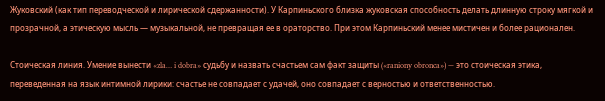Жуковский (как тип переводческой и лирической сдержанности). У Карпиньского близка жуковская способность делать длинную строку мягкой и прозрачной, а этическую мысль — музыкальной, не превращая ее в ораторство. При этом Карпиньский менее мистичен и более рационален.

Стоическая линия. Умение вынести «zla… i dobra» судьбу и назвать счастьем сам факт защиты («raniony obronca») — это стоическая этика, переведенная на язык интимной лирики: счастье не совпадает с удачей, оно совпадает с верностью и ответственностью.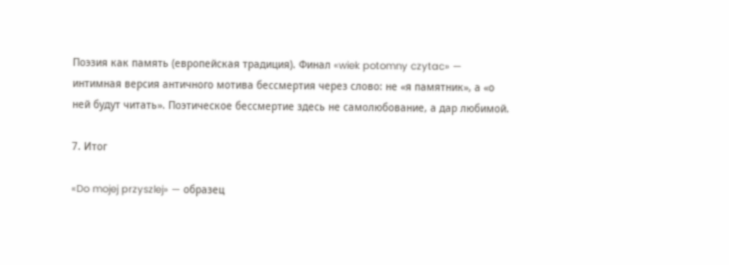Поэзия как память (европейская традиция). Финал «wiek potomny czytac» — интимная версия античного мотива бессмертия через слово: не «я памятник», а «о ней будут читать». Поэтическое бессмертие здесь не самолюбование, а дар любимой.

7. Итог

«Do mojej przyszlej» — образец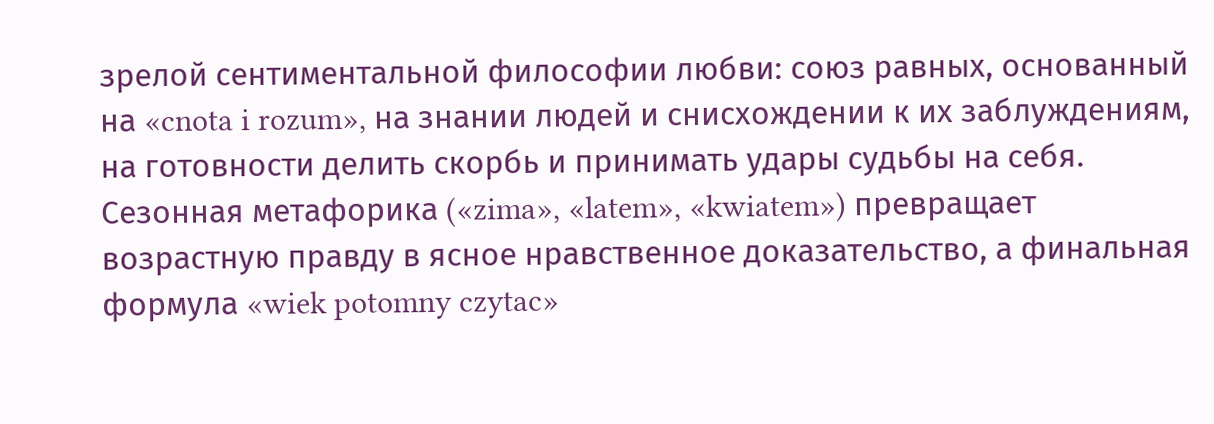зрелой сентиментальной философии любви: союз равных, основанный на «cnota i rozum», на знании людей и снисхождении к их заблуждениям, на готовности делить скорбь и принимать удары судьбы на себя. Сезонная метафорика («zima», «latem», «kwiatem») превращает возрастную правду в ясное нравственное доказательство, а финальная формула «wiek potomny czytac»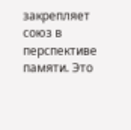закрепляет союз в перспективе памяти. Это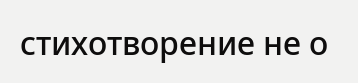стихотворение не о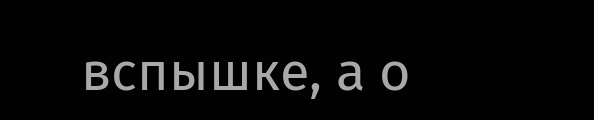вспышке, а о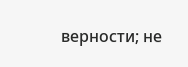верности; не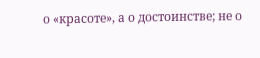о «красоте», а о достоинстве; не о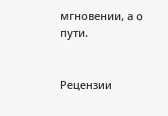мгновении, а о пути.


Рецензии